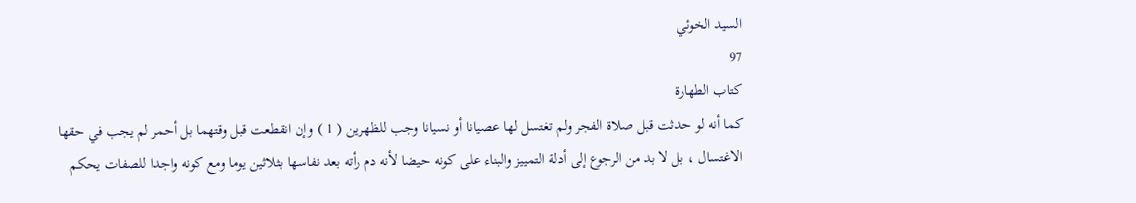السيد الخوئي
97
كتاب الطهارة
كما أنه لو حدثت قبل صلاة الفجر ولم تغتسل لها عصيانا أو نسيانا وجب للظهرين ( 1 ) وإن انقطعت قبل وقتهما بل أحمر لم يجب في حقها الاغتسال ، بل لا بد من الرجوع إلى أدلة التمييز والبناء على كونه حيضا لأنه دم رأته بعد نفاسها بثلاثين يوما ومع كونه واجدا للصفات يحكم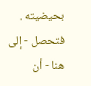بحيضيته . فتحصل - إلى هنا - أن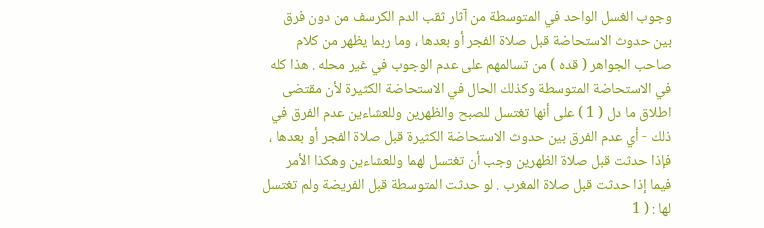وجوب الغسل الواحد في المتوسطة من آثار ثقب الدم الكرسف من دون فرق بين حدوث الاستحاضة قبل صلاة الفجر أو بعدها ، وما ربما يظهر من كلام صاحب الجواهر ( قده ) من تسالمهم على عدم الوجوب في غير محله . هذا كله في الاستحاضة المتوسطة وكذلك الحال في الاستحاضة الكثيرة لأن مقتضى اطلاق ما دل ( 1 ) على أنها تغتسل للصبح والظهرين وللعشاءين عدم الفرق في ذلك - أي عدم الفرق بين حدوث الاستحاضة الكثيرة قبل صلاة الفجر أو بعدها ، فإذا حدثت قبل صلاة الظهرين وجب أن تغتسل لهما وللعشاءين وهكذا الأمر فيما إذا حدثت قبل صلاة المغرب . لو حدثت المتوسطة قبل الفريضة ولم تغتسل لها : ( 1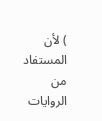) لأن المستفاد من الروايات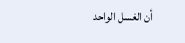أن الغسل الواحد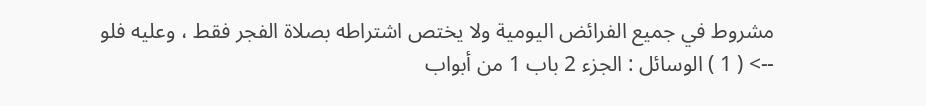مشروط في جميع الفرائض اليومية ولا يختص اشتراطه بصلاة الفجر فقط ، وعليه فلو
--> ( 1 ) الوسائل : الجزء 2 باب 1 من أبواب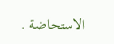الاستحاضة .